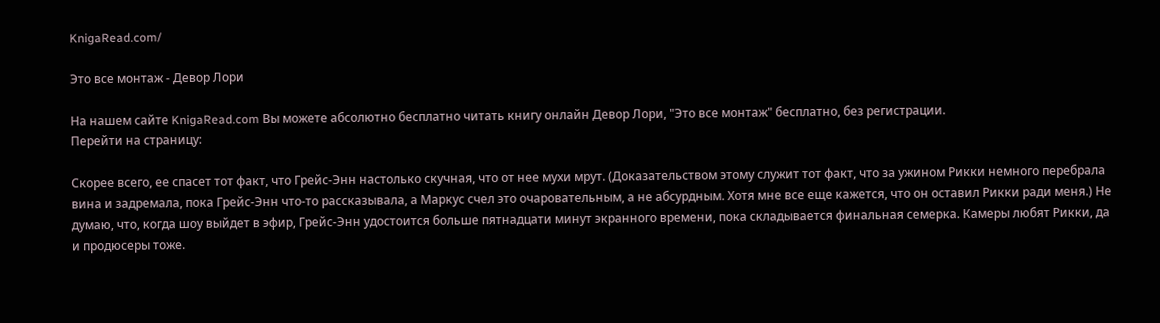KnigaRead.com/

Это все монтаж - Девор Лори

На нашем сайте KnigaRead.com Вы можете абсолютно бесплатно читать книгу онлайн Девор Лори, "Это все монтаж" бесплатно, без регистрации.
Перейти на страницу:

Скорее всего, ее спасет тот факт, что Грейс-Энн настолько скучная, что от нее мухи мрут. (Доказательством этому служит тот факт, что за ужином Рикки немного перебрала вина и задремала, пока Грейс-Энн что-то рассказывала, а Маркус счел это очаровательным, а не абсурдным. Хотя мне все еще кажется, что он оставил Рикки ради меня.) Не думаю, что, когда шоу выйдет в эфир, Грейс-Энн удостоится больше пятнадцати минут экранного времени, пока складывается финальная семерка. Камеры любят Рикки, да и продюсеры тоже.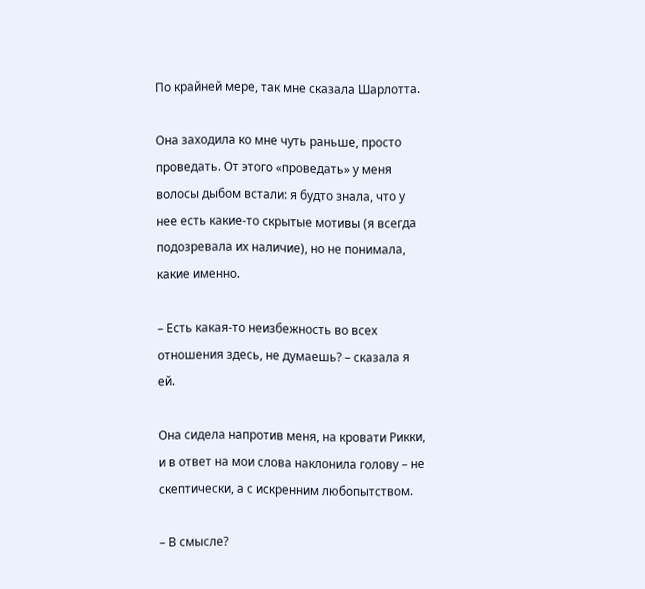По крайней мере, так мне сказала Шарлотта.

Она заходила ко мне чуть раньше, просто проведать. От этого «проведать» у меня волосы дыбом встали: я будто знала, что у нее есть какие-то скрытые мотивы (я всегда подозревала их наличие), но не понимала, какие именно.

– Есть какая-то неизбежность во всех отношения здесь, не думаешь? – сказала я ей.

Она сидела напротив меня, на кровати Рикки, и в ответ на мои слова наклонила голову – не скептически, а с искренним любопытством.

– В смысле?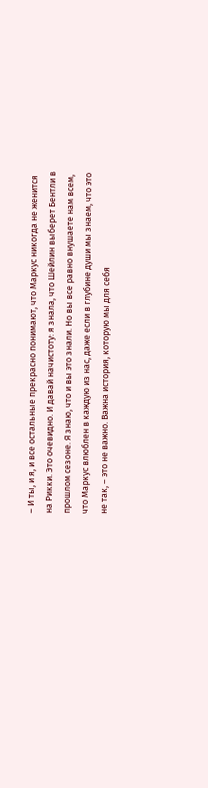– И ты, и я, и все остальные прекрасно понимают, что Маркус никогда не женится на Рикки. Это очевидно. И давай начистоту: я знала, что Шейлин выберет Бентли в прошлом сезоне. Я знаю, что и вы это знали. Но вы все равно внушаете нам всем, что Маркус влюблен в каждую из нас, даже если в глубине души мы знаем, что это не так, – это не важно. Важна история, которую мы для себя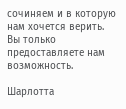сочиняем и в которую нам хочется верить. Вы только предоставляете нам возможность.

Шарлотта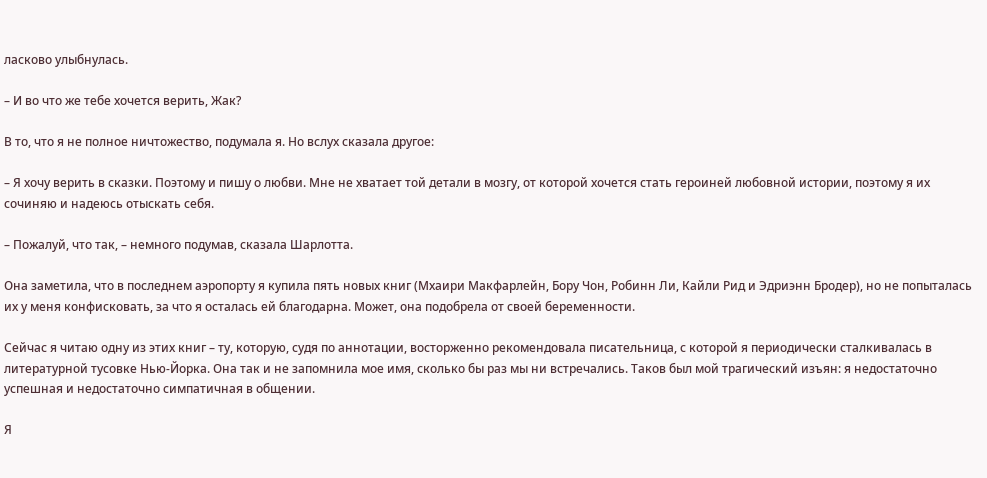ласково улыбнулась.

– И во что же тебе хочется верить, Жак?

В то, что я не полное ничтожество, подумала я. Но вслух сказала другое:

– Я хочу верить в сказки. Поэтому и пишу о любви. Мне не хватает той детали в мозгу, от которой хочется стать героиней любовной истории, поэтому я их сочиняю и надеюсь отыскать себя.

– Пожалуй, что так, – немного подумав, сказала Шарлотта.

Она заметила, что в последнем аэропорту я купила пять новых книг (Мхаири Макфарлейн, Бору Чон, Робинн Ли, Кайли Рид и Эдриэнн Бродер), но не попыталась их у меня конфисковать, за что я осталась ей благодарна. Может, она подобрела от своей беременности.

Сейчас я читаю одну из этих книг – ту, которую, судя по аннотации, восторженно рекомендовала писательница, с которой я периодически сталкивалась в литературной тусовке Нью-Йорка. Она так и не запомнила мое имя, сколько бы раз мы ни встречались. Таков был мой трагический изъян: я недостаточно успешная и недостаточно симпатичная в общении.

Я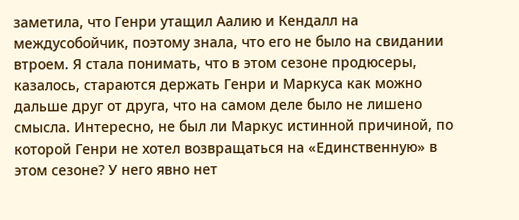заметила, что Генри утащил Аалию и Кендалл на междусобойчик, поэтому знала, что его не было на свидании втроем. Я стала понимать, что в этом сезоне продюсеры, казалось, стараются держать Генри и Маркуса как можно дальше друг от друга, что на самом деле было не лишено смысла. Интересно, не был ли Маркус истинной причиной, по которой Генри не хотел возвращаться на «Единственную» в этом сезоне? У него явно нет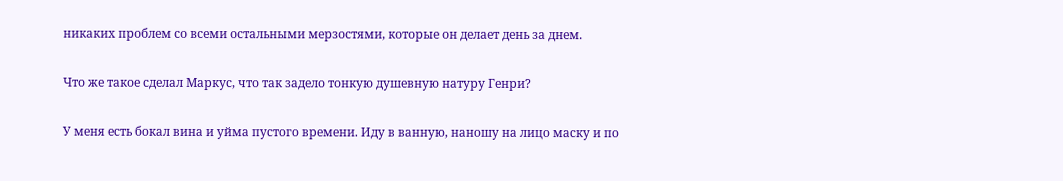никаких проблем со всеми остальными мерзостями, которые он делает день за днем.

Что же такое сделал Маркус, что так задело тонкую душевную натуру Генри?

У меня есть бокал вина и уйма пустого времени. Иду в ванную, наношу на лицо маску и по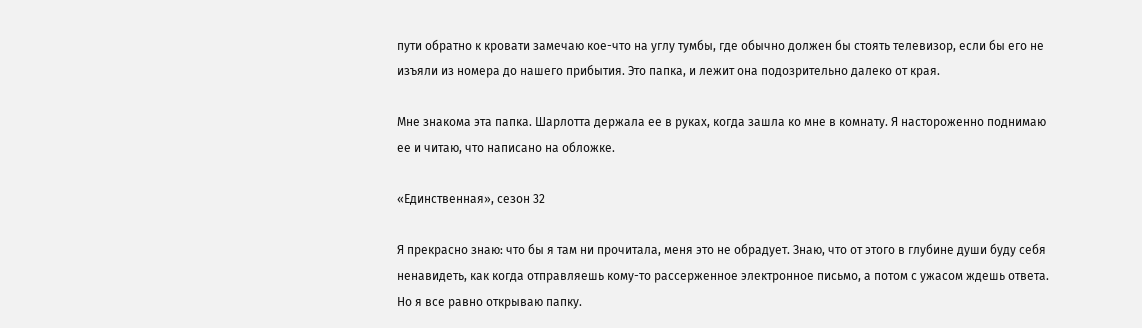пути обратно к кровати замечаю кое-что на углу тумбы, где обычно должен бы стоять телевизор, если бы его не изъяли из номера до нашего прибытия. Это папка, и лежит она подозрительно далеко от края.

Мне знакома эта папка. Шарлотта держала ее в руках, когда зашла ко мне в комнату. Я настороженно поднимаю ее и читаю, что написано на обложке.

«Единственная», сезон 32

Я прекрасно знаю: что бы я там ни прочитала, меня это не обрадует. Знаю, что от этого в глубине души буду себя ненавидеть, как когда отправляешь кому-то рассерженное электронное письмо, а потом с ужасом ждешь ответа. Но я все равно открываю папку.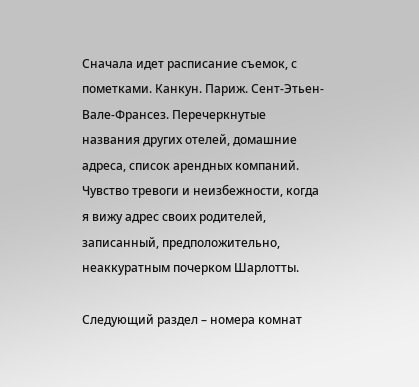Сначала идет расписание съемок, с пометками. Канкун. Париж. Сент-Этьен-Вале-Франсез. Перечеркнутые названия других отелей, домашние адреса, список арендных компаний. Чувство тревоги и неизбежности, когда я вижу адрес своих родителей, записанный, предположительно, неаккуратным почерком Шарлотты.

Следующий раздел – номера комнат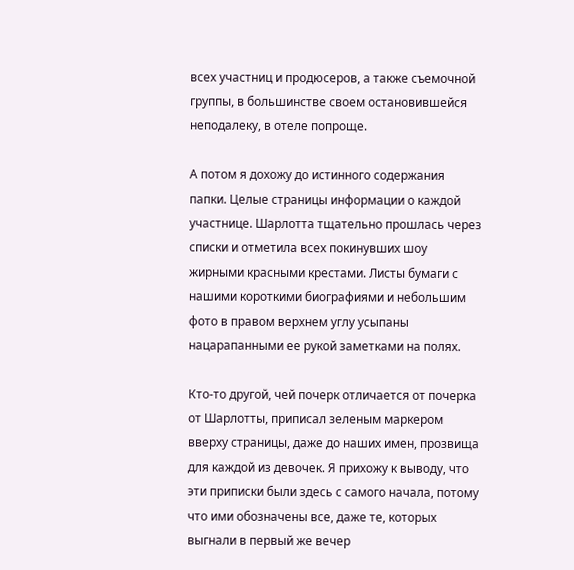всех участниц и продюсеров, а также съемочной группы, в большинстве своем остановившейся неподалеку, в отеле попроще.

А потом я дохожу до истинного содержания папки. Целые страницы информации о каждой участнице. Шарлотта тщательно прошлась через списки и отметила всех покинувших шоу жирными красными крестами. Листы бумаги с нашими короткими биографиями и небольшим фото в правом верхнем углу усыпаны нацарапанными ее рукой заметками на полях.

Кто-то другой, чей почерк отличается от почерка от Шарлотты, приписал зеленым маркером вверху страницы, даже до наших имен, прозвища для каждой из девочек. Я прихожу к выводу, что эти приписки были здесь с самого начала, потому что ими обозначены все, даже те, которых выгнали в первый же вечер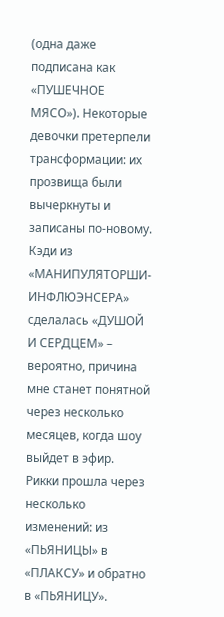(одна даже подписана как «ПУШЕЧНОЕ МЯСО»). Некоторые девочки претерпели трансформации: их прозвища были вычеркнуты и записаны по-новому. Кэди из «МАНИПУЛЯТОРШИ-ИНФЛЮЭНСЕРА» сделалась «ДУШОЙ И СЕРДЦЕМ» – вероятно, причина мне станет понятной через несколько месяцев, когда шоу выйдет в эфир. Рикки прошла через несколько изменений: из «ПЬЯНИЦЫ» в «ПЛАКСУ» и обратно в «ПЬЯНИЦУ».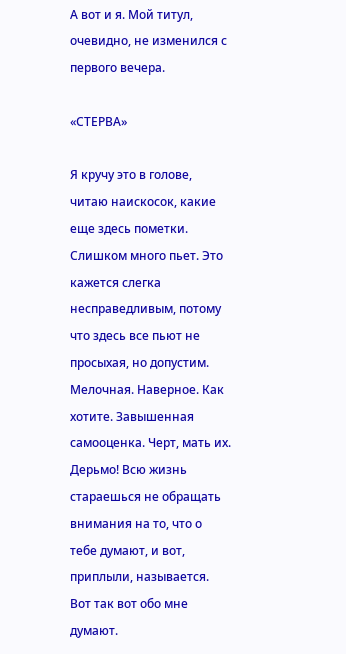А вот и я. Мой титул, очевидно, не изменился с первого вечера.

«СТЕРВА»

Я кручу это в голове, читаю наискосок, какие еще здесь пометки. Слишком много пьет. Это кажется слегка несправедливым, потому что здесь все пьют не просыхая, но допустим. Мелочная. Наверное. Как хотите. Завышенная самооценка. Черт, мать их. Дерьмо! Всю жизнь стараешься не обращать внимания на то, что о тебе думают, и вот, приплыли, называется. Вот так вот обо мне думают.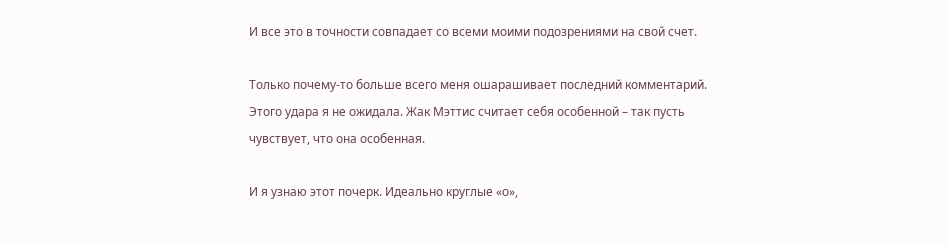И все это в точности совпадает со всеми моими подозрениями на свой счет.

Только почему-то больше всего меня ошарашивает последний комментарий. Этого удара я не ожидала. Жак Мэттис считает себя особенной – так пусть чувствует, что она особенная.

И я узнаю этот почерк. Идеально круглые «о»,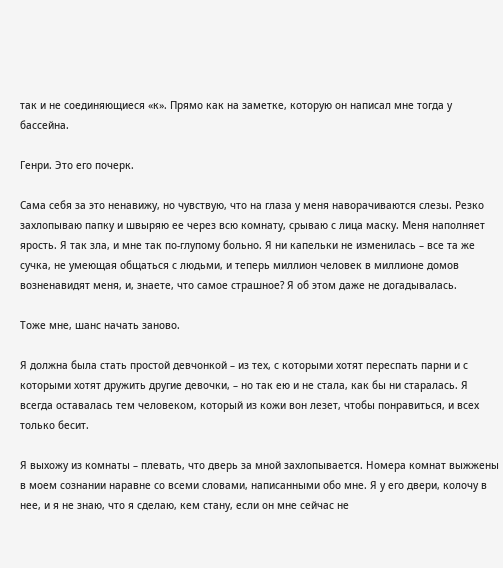так и не соединяющиеся «к». Прямо как на заметке, которую он написал мне тогда у бассейна.

Генри. Это его почерк.

Сама себя за это ненавижу, но чувствую, что на глаза у меня наворачиваются слезы. Резко захлопываю папку и швыряю ее через всю комнату, срываю с лица маску. Меня наполняет ярость. Я так зла, и мне так по-глупому больно. Я ни капельки не изменилась – все та же сучка, не умеющая общаться с людьми, и теперь миллион человек в миллионе домов возненавидят меня, и, знаете, что самое страшное? Я об этом даже не догадывалась.

Тоже мне, шанс начать заново.

Я должна была стать простой девчонкой – из тех, с которыми хотят переспать парни и с которыми хотят дружить другие девочки, – но так ею и не стала, как бы ни старалась. Я всегда оставалась тем человеком, который из кожи вон лезет, чтобы понравиться, и всех только бесит.

Я выхожу из комнаты – плевать, что дверь за мной захлопывается. Номера комнат выжжены в моем сознании наравне со всеми словами, написанными обо мне. Я у его двери, колочу в нее, и я не знаю, что я сделаю, кем стану, если он мне сейчас не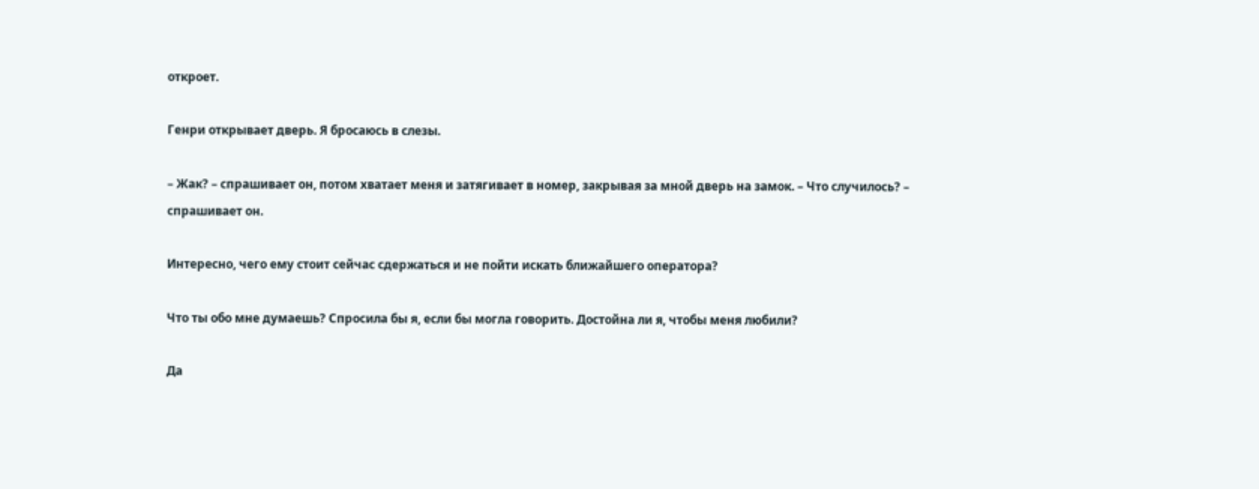откроет.

Генри открывает дверь. Я бросаюсь в слезы.

– Жак? – спрашивает он, потом хватает меня и затягивает в номер, закрывая за мной дверь на замок. – Что случилось? – спрашивает он.

Интересно, чего ему стоит сейчас сдержаться и не пойти искать ближайшего оператора?

Что ты обо мне думаешь? Спросила бы я, если бы могла говорить. Достойна ли я, чтобы меня любили?

Да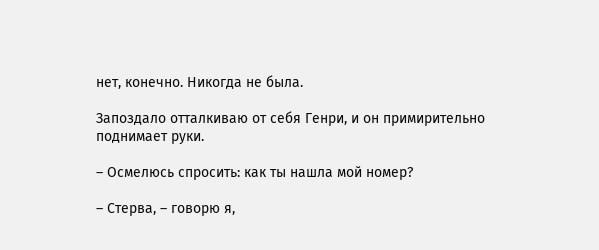нет, конечно. Никогда не была.

Запоздало отталкиваю от себя Генри, и он примирительно поднимает руки.

– Осмелюсь спросить: как ты нашла мой номер?

– Стерва, – говорю я,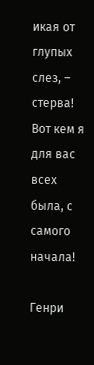икая от глупых слез, – стерва! Вот кем я для вас всех была, с самого начала!

Генри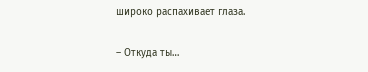широко распахивает глаза.

– Откуда ты…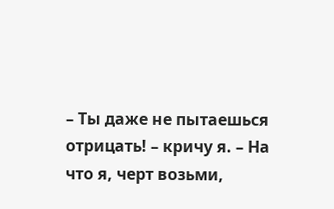– Ты даже не пытаешься отрицать! – кричу я. – На что я, черт возьми,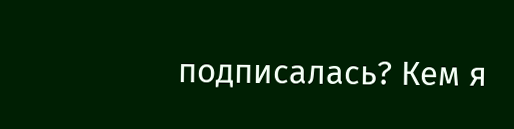подписалась? Кем я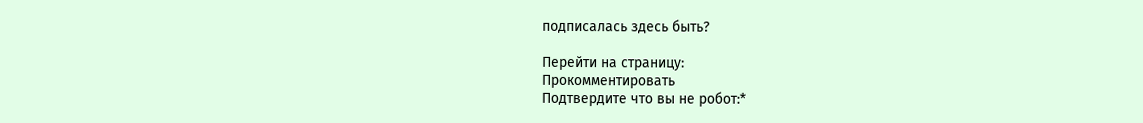подписалась здесь быть?

Перейти на страницу:
Прокомментировать
Подтвердите что вы не робот:*